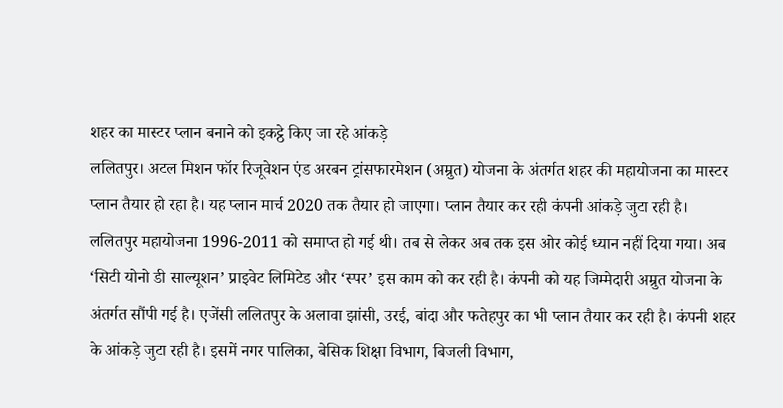शहर का मास्टर प्लान बनाने को इकट्ठे किए जा रहे आंकड़े
ललितपुर। अटल मिशन फॉर रिजूवेशन एंड अरबन ट्रांसफारमेशन (अम्रुत) योजना के अंतर्गत शहर की महायोजना का मास्टर प्लान तैयार हो रहा है। यह प्लान मार्च 2020 तक तैयार हो जाएगा। प्लान तैयार कर रही कंपनी आंकड़े जुटा रही है।
ललितपुर महायोजना 1996-2011 को समाप्त हो गई थी। तब से लेकर अब तक इस ओर कोई ध्यान नहीं दिया गया। अब ‘सिटी योनो डी साल्यूशन’ प्राइवेट लिमिटेड और ‘स्पर’ इस काम को कर रही है। कंपनी को यह जिम्मेदारी अम्रुत योजना के अंतर्गत सौंपी गई है। एजेंसी ललितपुर के अलावा झांसी, उरई, बांदा और फतेहपुर का भी प्लान तैयार कर रही है। कंपनी शहर के आंकड़े जुटा रही है। इसमें नगर पालिका, बेसिक शिक्षा विभाग, बिजली विभाग,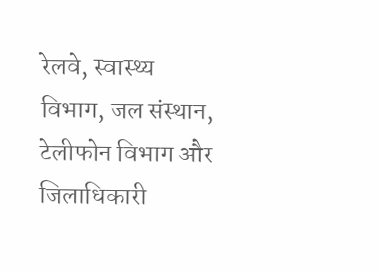रेलवे, स्वास्थ्य विभाग, जल संस्थान, टेलीफोन विभाग और जिलाधिकारी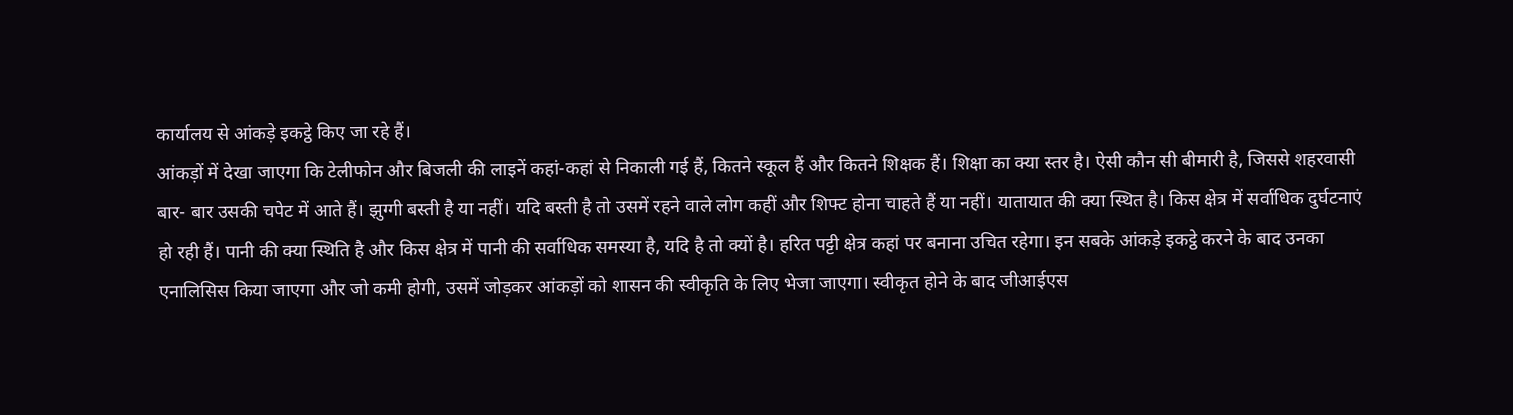कार्यालय से आंकड़े इकट्ठे किए जा रहे हैं।
आंकड़ों में देखा जाएगा कि टेलीफोन और बिजली की लाइनें कहां-कहां से निकाली गई हैं, कितने स्कूल हैं और कितने शिक्षक हैं। शिक्षा का क्या स्तर है। ऐसी कौन सी बीमारी है, जिससे शहरवासी बार- बार उसकी चपेट में आते हैं। झुग्गी बस्ती है या नहीं। यदि बस्ती है तो उसमें रहने वाले लोग कहीं और शिफ्ट होना चाहते हैं या नहीं। यातायात की क्या स्थित है। किस क्षेत्र में सर्वाधिक दुर्घटनाएं हो रही हैं। पानी की क्या स्थिति है और किस क्षेत्र में पानी की सर्वाधिक समस्या है, यदि है तो क्यों है। हरित पट्टी क्षेत्र कहां पर बनाना उचित रहेगा। इन सबके आंकड़े इकट्ठे करने के बाद उनका एनालिसिस किया जाएगा और जो कमी होगी, उसमें जोड़कर आंकड़ों को शासन की स्वीकृति के लिए भेजा जाएगा। स्वीकृत होने के बाद जीआईएस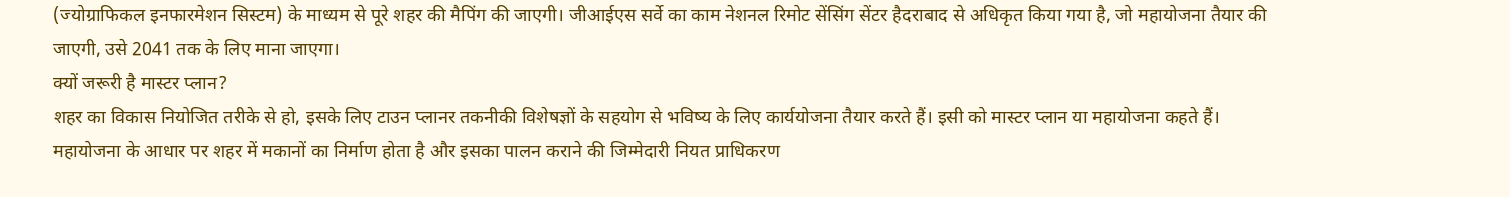(ज्योग्राफिकल इनफारमेशन सिस्टम) के माध्यम से पूरे शहर की मैपिंग की जाएगी। जीआईएस सर्वे का काम नेशनल रिमोट सेंसिंग सेंटर हैदराबाद से अधिकृत किया गया है, जो महायोजना तैयार की जाएगी, उसे 2041 तक के लिए माना जाएगा।
क्यों जरूरी है मास्टर प्लान?
शहर का विकास नियोजित तरीके से हो, इसके लिए टाउन प्लानर तकनीकी विशेषज्ञों के सहयोग से भविष्य के लिए कार्ययोजना तैयार करते हैं। इसी को मास्टर प्लान या महायोजना कहते हैं। महायोजना के आधार पर शहर में मकानों का निर्माण होता है और इसका पालन कराने की जिम्मेदारी नियत प्राधिकरण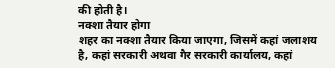की होती है।
नक्शा तैयार होगा
शहर का नक्शा तैयार किया जाएगा, जिसमें कहां जलाशय है, कहां सरकारी अथवा गैर सरकारी कार्यालय, कहां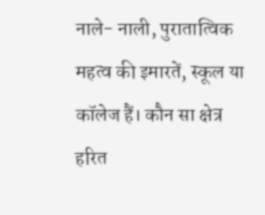नाले- नाली, पुरातात्विक महत्व की इमारतें, स्कूल या कॉलेज हैं। कौन सा क्षेत्र हरित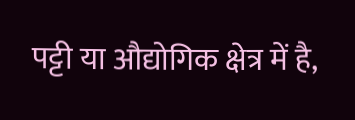पट्टी या औद्योगिक क्षेत्र में है,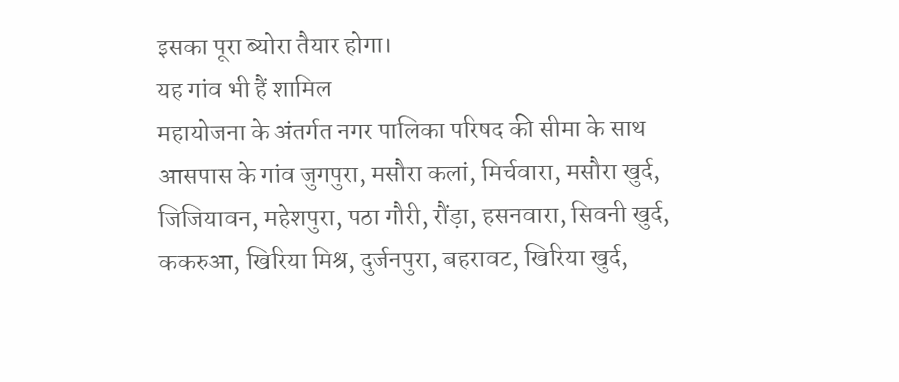इसका पूरा ब्योरा तैयार होगा।
यह गांव भी हैं शामिल
महायोजना के अंतर्गत नगर पालिका परिषद की सीमा के साथ आसपास के गांव जुगपुरा, मसौरा कलां, मिर्चवारा, मसौरा खुर्द, जिजियावन, महेशपुरा, पठा गौरी, रौंड़ा, हसनवारा, सिवनी खुर्द, ककरुआ, खिरिया मिश्र, दुर्जनपुरा, बहरावट, खिरिया खुर्द,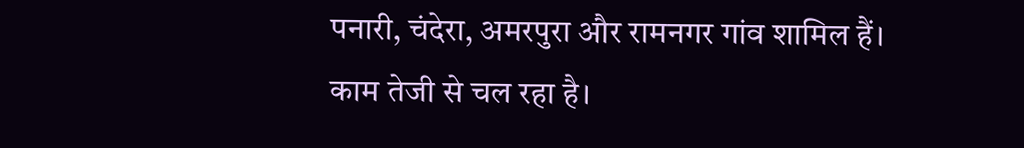पनारी, चंदेरा, अमरपुरा और रामनगर गांव शामिल हैं।
काम तेजी से चल रहा है।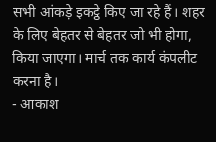सभी आंकड़े इकट्ठे किए जा रहे हैं। शहर के लिए बेहतर से बेहतर जो भी होगा, किया जाएगा। मार्च तक कार्य कंपलीट करना है।
- आकाश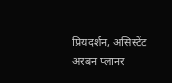प्रियदर्शन, असिस्टेंट अरबन प्लानर